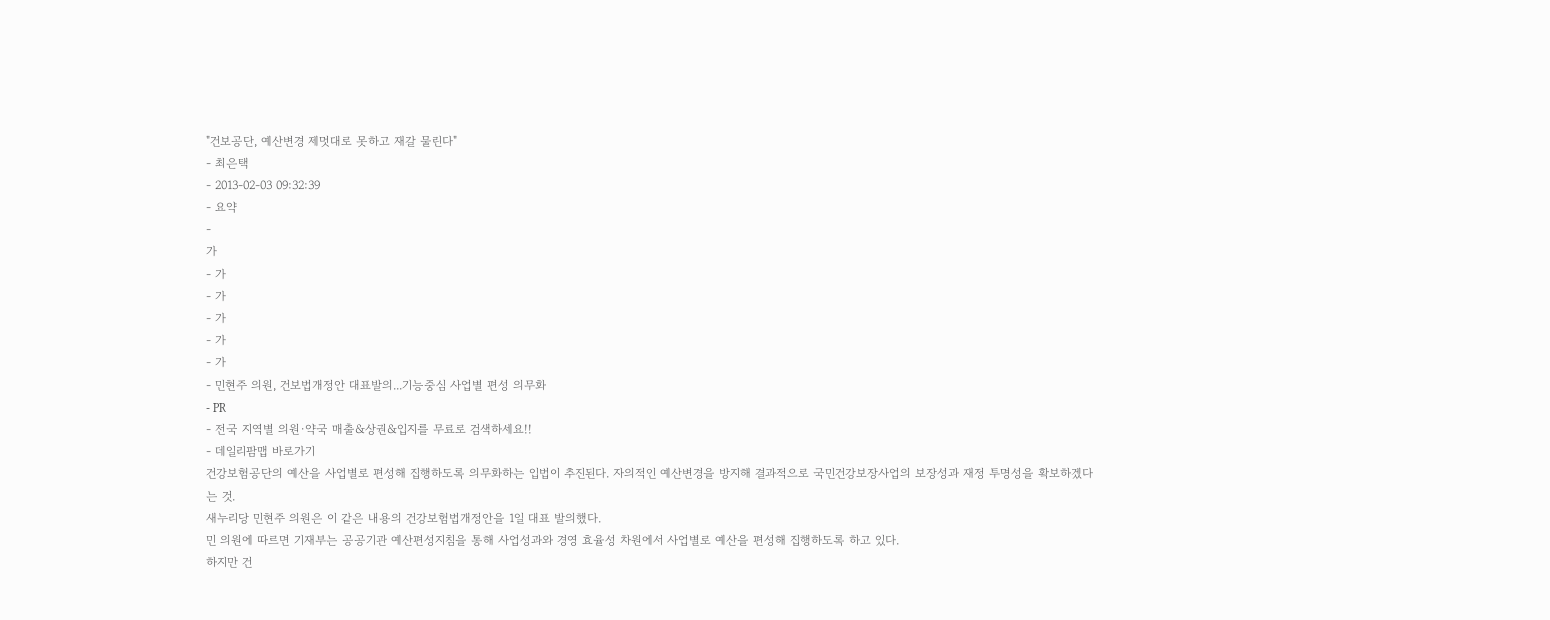"건보공단, 예산변경 제멋대로 못하고 재갈 물린다"
- 최은택
- 2013-02-03 09:32:39
- 요약
-
가
- 가
- 가
- 가
- 가
- 가
- 민현주 의원, 건보법개정안 대표발의...기능중심 사업별 편성 의무화
- PR
- 전국 지역별 의원·약국 매출&상권&입지를 무료로 검색하세요!!
- 데일리팜맵 바로가기
건강보험공단의 예산을 사업별로 편성해 집행하도록 의무화하는 입법이 추진된다. 자의적인 예산변경을 방지해 결과적으로 국민건강보장사업의 보장성과 재정 투명성을 확보하겠다는 것.
새누리당 민현주 의원은 이 같은 내용의 건강보험법개정안을 1일 대표 발의했다.
민 의원에 따르면 기재부는 공공기관 예산편성지침을 통해 사업성과와 경영 효율성 차원에서 사업별로 예산을 편성해 집행하도록 하고 있다.
하지만 건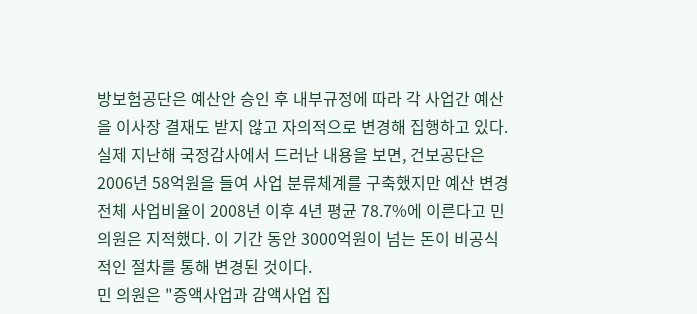방보험공단은 예산안 승인 후 내부규정에 따라 각 사업간 예산을 이사장 결재도 받지 않고 자의적으로 변경해 집행하고 있다.
실제 지난해 국정감사에서 드러난 내용을 보면, 건보공단은 2006년 58억원을 들여 사업 분류체계를 구축했지만 예산 변경 전체 사업비율이 2008년 이후 4년 평균 78.7%에 이른다고 민 의원은 지적했다. 이 기간 동안 3000억원이 넘는 돈이 비공식적인 절차를 통해 변경된 것이다.
민 의원은 "증액사업과 감액사업 집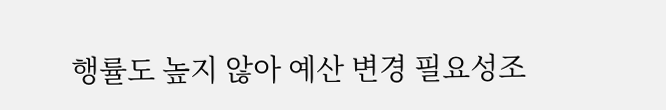행률도 높지 않아 예산 변경 필요성조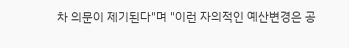차 의문이 제기된다"며 "이런 자의적인 예산변경은 공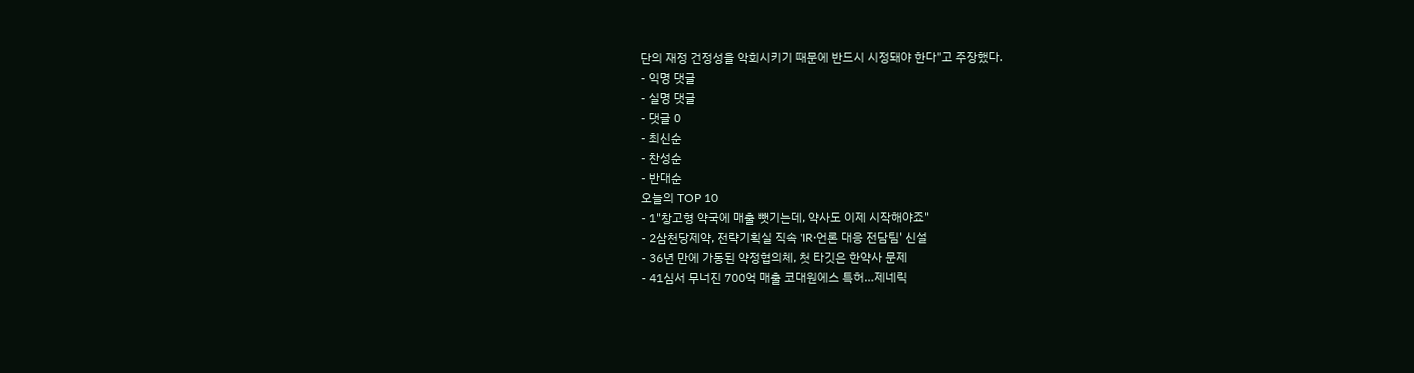단의 재정 건정성을 악회시키기 때문에 반드시 시정돼야 한다"고 주장했다.
- 익명 댓글
- 실명 댓글
- 댓글 0
- 최신순
- 찬성순
- 반대순
오늘의 TOP 10
- 1"창고형 약국에 매출 뺏기는데, 약사도 이제 시작해야죠"
- 2삼천당제약, 전략기획실 직속 'IR·언론 대응 전담팀' 신설
- 36년 만에 가동된 약정협의체, 첫 타깃은 한약사 문제
- 41심서 무너진 700억 매출 코대원에스 특허…제네릭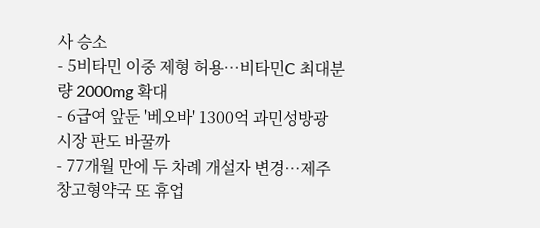사 승소
- 5비타민 이중 제형 허용…비타민C 최대분량 2000mg 확대
- 6급여 앞둔 '베오바' 1300억 과민성방광 시장 판도 바꿀까
- 77개월 만에 두 차례 개설자 변경…제주 창고형약국 또 휴업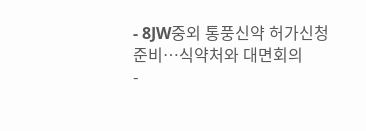- 8JW중외 통풍신약 허가신청 준비…식약처와 대면회의
-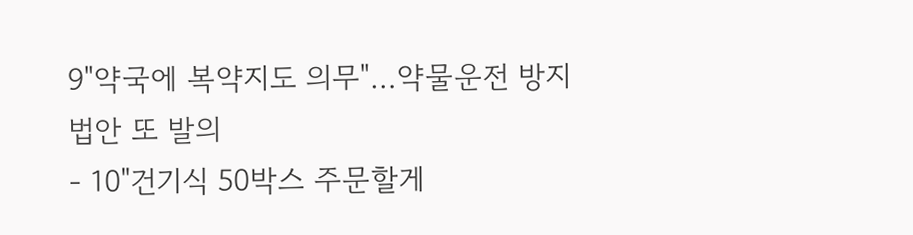9"약국에 복약지도 의무"…약물운전 방지 법안 또 발의
- 10"건기식 50박스 주문할게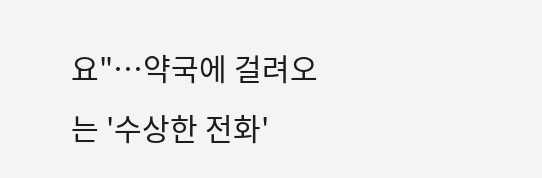요"…약국에 걸려오는 '수상한 전화'